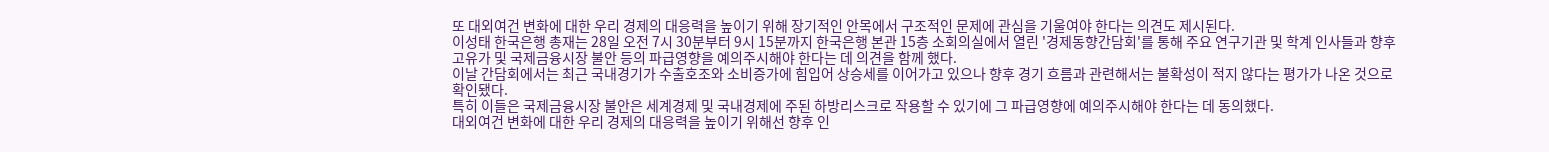또 대외여건 변화에 대한 우리 경제의 대응력을 높이기 위해 장기적인 안목에서 구조적인 문제에 관심을 기울여야 한다는 의견도 제시된다.
이성태 한국은행 총재는 28일 오전 7시 30분부터 9시 15분까지 한국은행 본관 15층 소회의실에서 열린 '경제동향간담회'를 통해 주요 연구기관 및 학계 인사들과 향후 고유가 및 국제금융시장 불안 등의 파급영향을 예의주시해야 한다는 데 의견을 함께 했다.
이날 간담회에서는 최근 국내경기가 수출호조와 소비증가에 힘입어 상승세를 이어가고 있으나 향후 경기 흐름과 관련해서는 불확성이 적지 않다는 평가가 나온 것으로 확인됐다.
특히 이들은 국제금융시장 불안은 세계경제 및 국내경제에 주된 하방리스크로 작용할 수 있기에 그 파급영향에 예의주시해야 한다는 데 동의했다.
대외여건 변화에 대한 우리 경제의 대응력을 높이기 위해선 향후 인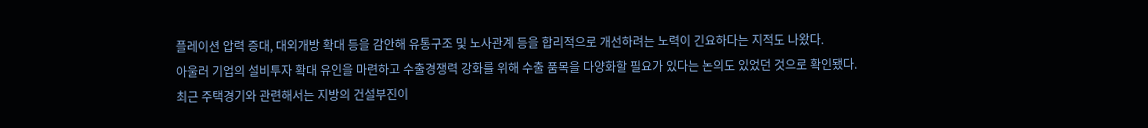플레이션 압력 증대, 대외개방 확대 등을 감안해 유통구조 및 노사관계 등을 합리적으로 개선하려는 노력이 긴요하다는 지적도 나왔다.
아울러 기업의 설비투자 확대 유인을 마련하고 수출경쟁력 강화를 위해 수출 품목을 다양화할 필요가 있다는 논의도 있었던 것으로 확인됐다.
최근 주택경기와 관련해서는 지방의 건설부진이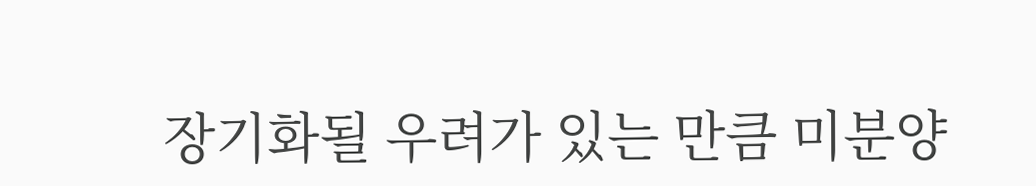장기화될 우려가 있는 만큼 미분양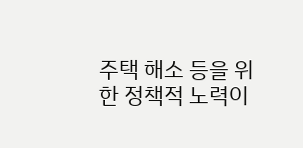주택 해소 등을 위한 정책적 노력이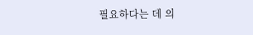필요하다는 데 의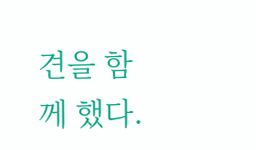견을 함께 했다.